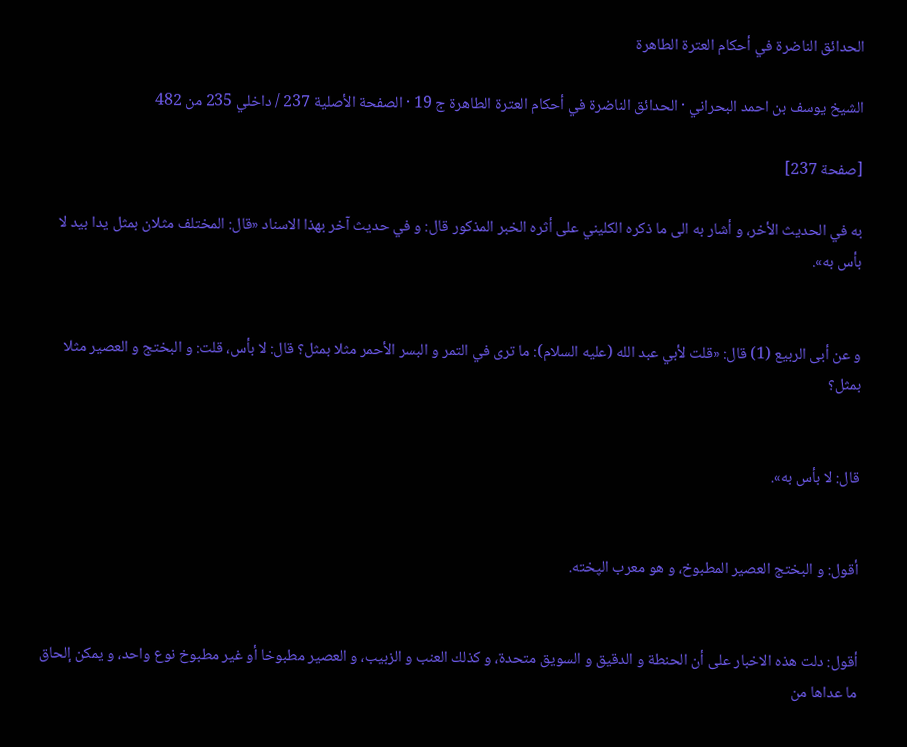الحدائق الناضرة في أحكام العترة الطاهرة

الشيخ يوسف بن احمد البحراني · الحدائق الناضرة في أحكام العترة الطاهرة ج 19 · الصفحة الأصلية 237 / داخلي 235 من 482

[صفحة 237]

به في الحديث الأخر، و أشار به الى ما ذكره الكليني على أثره الخبر المذكور قال: و في حديث آخر بهذا الاسناد «قال: المختلف مثلان بمثل يدا بيد لا بأس به».


و عن أبى الربيع (1) قال: «قلت لأبي عبد الله (عليه السلام): ما ترى في التمر و البسر الأحمر مثلا بمثل؟ قال: لا بأس، قلت: و البختج و العصير مثلا بمثل؟


قال: لا بأس به».


أقول: و البختج العصير المطبوخ، و هو معرب الپخته.


أقول: دلت هذه الاخبار على أن الحنطة و الدقيق و السويق متحدة، و كذلك العنب و الزبيب، و العصير مطبوخا أو غير مطبوخ نوع واحد، و يمكن إلحاق ما عداها من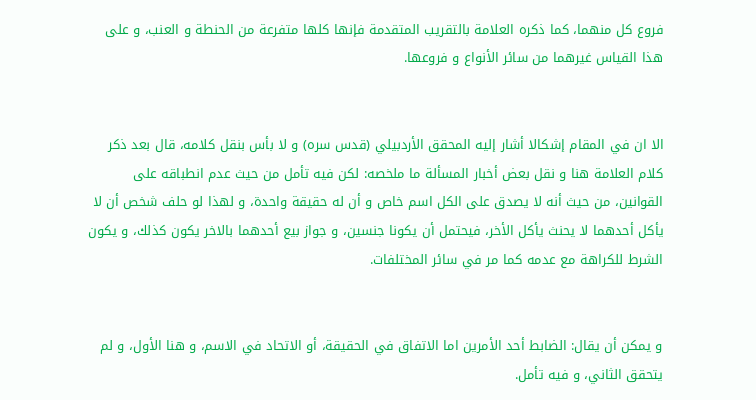فروع كل منهما، كما ذكره العلامة بالتقريب المتقدمة فإنها كلها متفرعة من الحنطة و العنب، و على هذا القياس غيرهما من سائر الأنواع و فروعها.


الا ان في المقام إشكالا أشار إليه المحقق الأردبيلي (قدس سره) و لا بأس بنقل كلامه، قال بعد ذكر كلام العلامة هنا و نقل بعض أخبار المسألة ما ملخصه: لكن فيه تأمل من حيث عدم انطباقه على القوانين، من حيث أنه لا يصدق على الكل اسم خاص و أن له حقيقة واحدة، و لهذا لو حلف شخص أن لا يأكل أحدهما لا يحنث يأكل الأخر، فيحتمل أن يكونا جنسين، و جواز بيع أحدهما بالاخر يكون كذلك، و يكون الشرط للكراهة مع عدمه كما مر في سائر المختلفات.


و يمكن أن يقال: الضابط أحد الأمرين اما الاتفاق في الحقيقة، أو الاتحاد في الاسم، و هنا الأول، و لم يتحقق الثاني، و فيه تأمل.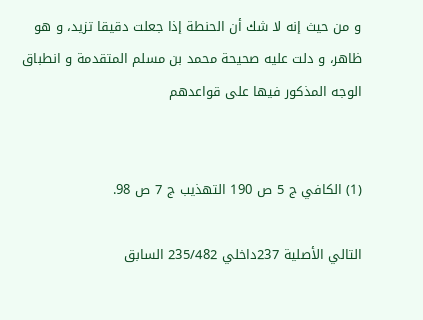و من حيث إنه لا شك أن الحنطة إذا جعلت دقيقا تزيد، و هو ظاهر، و دلت عليه صحيحة محمد بن مسلم المتقدمة و انطباق الوجه المذكور فيها على قواعدهم


(1) الكافي ج 5 ص 190 التهذيب ج 7 ص 98.

التالي الأصلية 237داخلي 235/482 السابق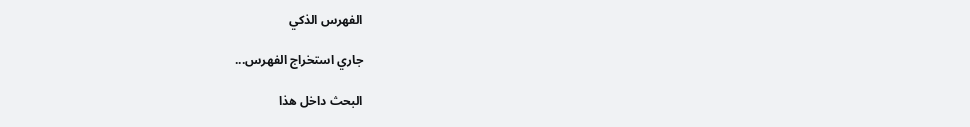الفهرس الذكي

جاري استخراج الفهرس...

البحث داخل هذا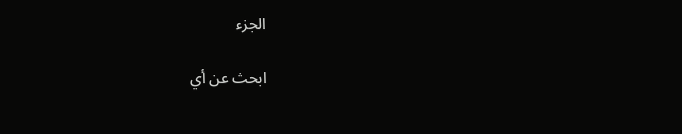الجزء

ابحث عن أي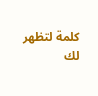كلمة لتظهر لك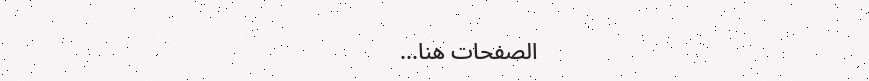الصفحات هنا...